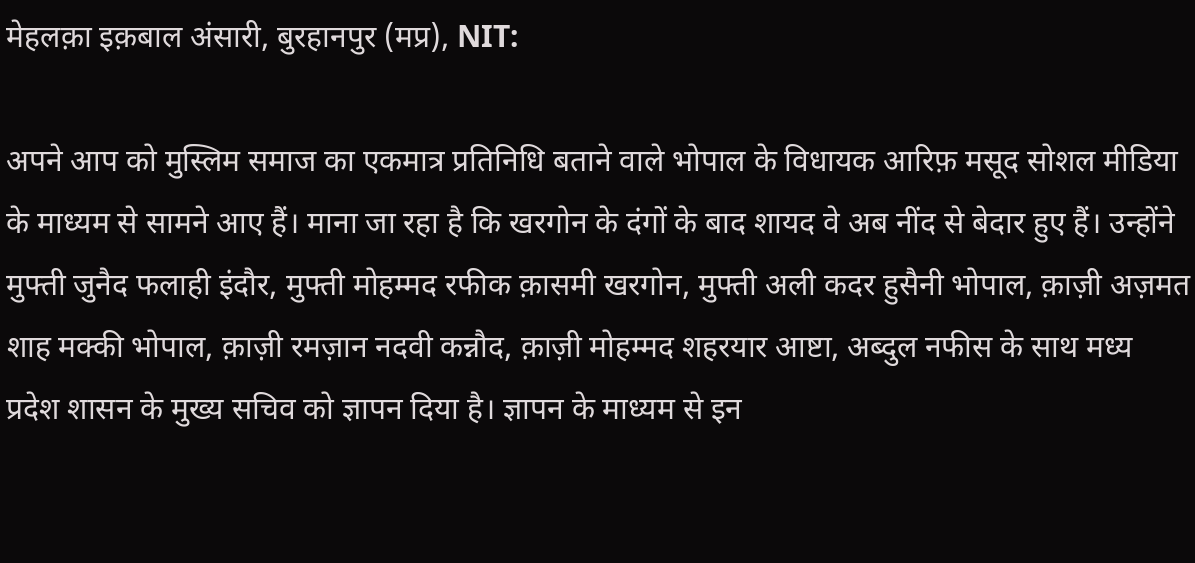मेहलक़ा इक़बाल अंसारी, बुरहानपुर (मप्र), NIT:

अपने आप को मुस्लिम समाज का एकमात्र प्रतिनिधि बताने वाले भोपाल के विधायक आरिफ़ मसूद सोशल मीडिया के माध्यम से सामने आए हैं। माना जा रहा है कि खरगोन के दंगों के बाद शायद वे अब नींद से बेदार हुए हैं। उन्होंने मुफ्ती जुनैद फलाही इंदौर, मुफ्ती मोहम्मद रफीक क़ासमी खरगोन, मुफ्ती अली कदर हुसैनी भोपाल, क़ाज़ी अज़मत शाह मक्की भोपाल, क़ाज़ी रमज़ान नदवी कन्नौद, क़ाज़ी मोहम्मद शहरयार आष्टा, अब्दुल नफीस के साथ मध्य प्रदेश शासन के मुख्य सचिव को ज्ञापन दिया है। ज्ञापन के माध्यम से इन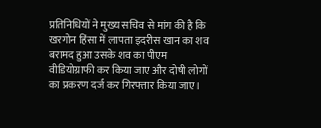प्रतिनिधियों ने मुख्य सचिव से मांग की है कि खरगोन हिंसा में लापता इदरीस खान का शव बरामद हुआ उसके शव का पीएम वीडियोग्राफी कर किया जाए और दोषी लोगों का प्रकरण दर्ज कर गिरफ्तार किया जाए।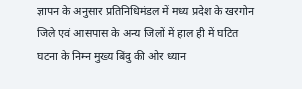ज्ञापन के अनुसार प्रतिनिधिमंडल में मध्य प्रदेश के खरगोन जिले एवं आसपास के अन्य जिलों में हाल ही में घटित घटना के निम्न मुख्य बिंदु की ओर ध्यान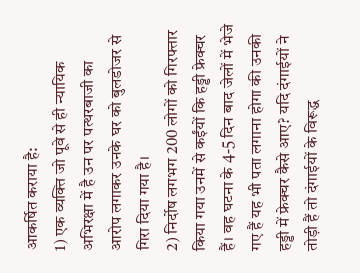आकर्षित कराया है:
1) एक व्यक्ति जो पूवे से ही न्यायिक अभिरक्षा में है उन पर पत्थरबाजी का आरोप लगाकर उनके घर को बुलडोजर से गिरा दिया गया है।
2) निर्दोष लगभग 200 लोगों को गिरफ्तार किया गया उनमें से कईंयों कि हड्डी फ्रेक्चर हैं। वह घटना के 4-5 दिन बाद जेलों में भेजे गए हैं यह भी पता लगाना होगा की उनकी हड्डी में फ्रेक्चर कैसे आए? यदि दंगाईयों ने तोड़ी हैं तो दंगाईयों के विरूद्ध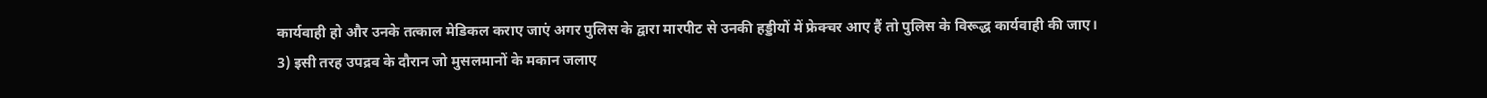कार्यवाही हो और उनके तत्काल मेडिकल कराए जाएं अगर पुलिस के द्वारा मारपीट से उनकी हड्डीयों में फ्रेक्चर आए हैं तो पुलिस के विरूद्ध कार्यवाही की जाए।
3) इसी तरह उपद्रव के दौरान जो मुसलमानों के मकान जलाए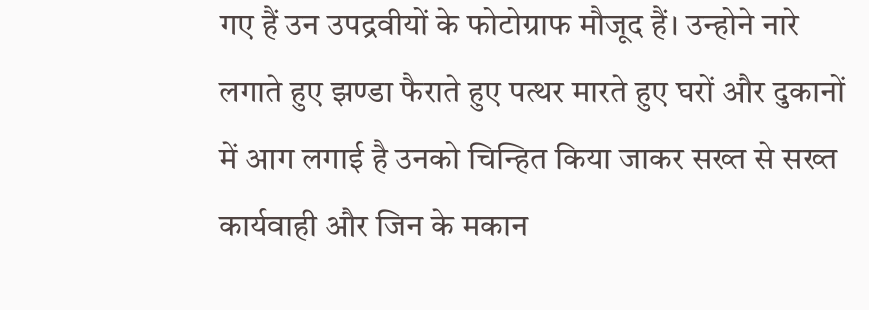गए हैं उन उपद्रवीयों के फोटोग्राफ मौजूद हैं। उन्होने नारे लगाते हुए झण्डा फैराते हुए पत्थर मारते हुए घरों और दुकानों में आग लगाई है उनको चिन्हित किया जाकर सख्त से सख्त कार्यवाही और जिन के मकान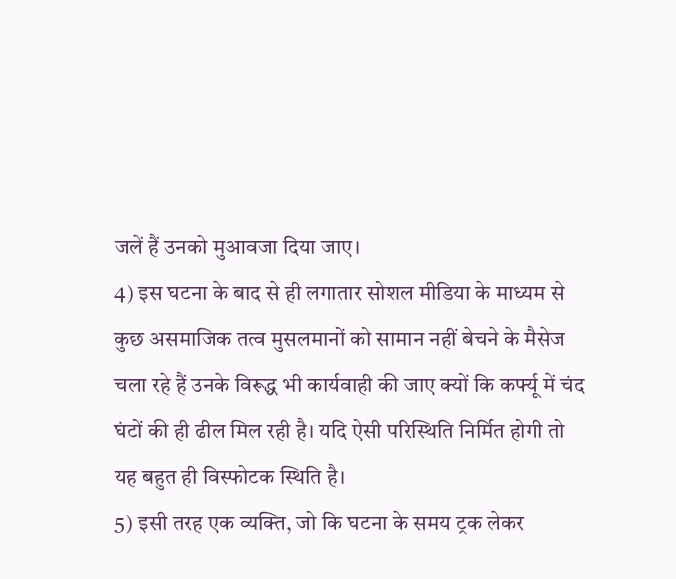जलें हैं उनको मुआवजा दिया जाए।
4) इस घटना के बाद से ही लगातार सोशल मीडिया के माध्यम से कुछ असमाजिक तत्व मुसलमानों को सामान नहीं बेचने के मैसेज चला रहे हैं उनके विरूद्ध भी कार्यवाही की जाए क्यों कि कर्फ्यू में चंद घंटों की ही ढील मिल रही है। यदि ऐसी परिस्थिति निर्मित होगी तो यह बहुत ही विस्फोटक स्थिति है।
5) इसी तरह एक व्यक्ति, जो कि घटना के समय ट्रक लेकर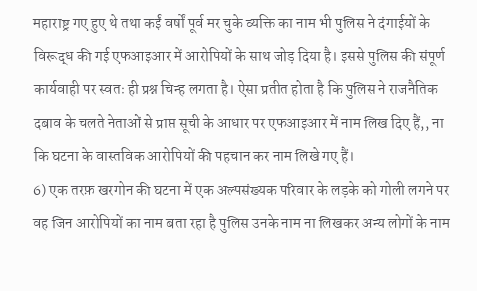महाराष्ट्र गए हुए थे तथा कईं वर्षों पूर्व मर चुके व्यक्ति का नाम भी पुलिस ने दंगाईयों के विरूद्ध की गई एफआइआर में आरोपियों के साथ जोड़ दिया है। इससे पुलिस की संपूर्ण कार्यवाही पर स्वतः ही प्रश्न चिन्ह लगता है। ऐसा प्रतीत होता है कि पुलिस ने राजनैतिक दबाव के चलते नेताओं से प्राप्त सूची के आधार पर एफआइआर में नाम लिख दिए हैं,, ना कि घटना के वास्तविक आरोपियों की पहचान कर नाम लिखे गए हैं।
6) एक तरफ़ खरगोन की घटना में एक अल्पसंख्यक परिवार के लड़के को गोली लगने पर वह जिन आरोपियों का नाम बता रहा है पुलिस उनके नाम ना लिखकर अन्य लोगों के नाम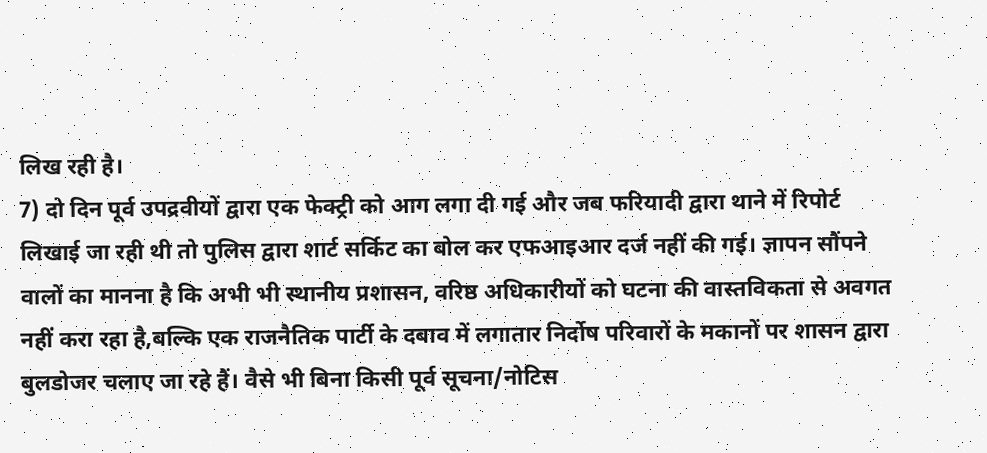लिख रही है।
7) दो दिन पूर्व उपद्रवीयों द्वारा एक फेक्ट्री को आग लगा दी गई और जब फरियादी द्वारा थाने में रिपोर्ट लिखाई जा रही थी तो पुलिस द्वारा शार्ट सर्किट का बोल कर एफआइआर दर्ज नहीं की गई। ज्ञापन सौंपने वालों का मानना है कि अभी भी स्थानीय प्रशासन, वरिष्ठ अधिकारीयों को घटना की वास्तविकता से अवगत नहीं करा रहा है,बल्कि एक राजनैतिक पार्टी के दबाव में लगातार निर्दोष परिवारों के मकानों पर शासन द्वारा बुलडोजर चलाए जा रहे हैं। वैसे भी बिना किसी पूर्व सूचना/नोटिस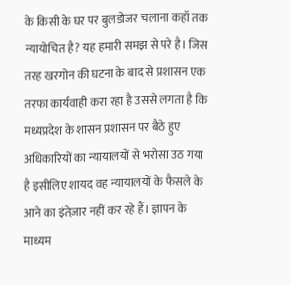के किसी के घर पर बुलडोजर चलाना कहॉ तक न्यायोचित है? यह हमारी समझ से परे है। जिस तरह खरगोन की घटना के बाद से प्रशासन एक तरफा कार्यवाही करा रहा है उससे लगता है कि मध्यप्रदेश के शासन प्रशासन पर बैठे हुए अधिकारियों का न्यायालयों से भरोसा उठ गया है इसीलिए शायद वह न्यायालयों के फैसले के आने का इंतेज़ार नहीं कर रहे हैं। ज्ञापन के माध्यम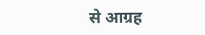से आग्रह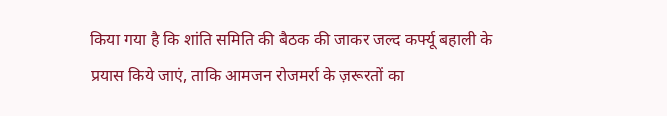किया गया है कि शांति समिति की बैठक की जाकर जल्द कर्फ्यू बहाली के प्रयास किये जाएं, ताकि आमजन रोजमर्रा के ज़रूरतों का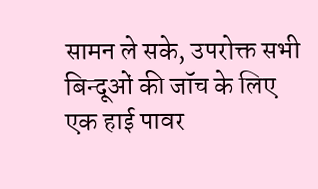सामन ले सके, उपरोक्त सभी बिन्दूओं की जॉच के लिए एक हाई पावर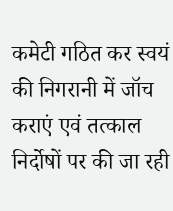कमेटी गठित कर स्वयं की निगरानी में जॉच कराएं एवं तत्काल निर्दोषों पर की जा रही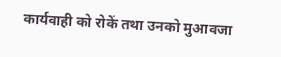कार्यवाही को रोकें तथा उनको मुआवजा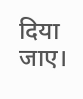दिया जाए।